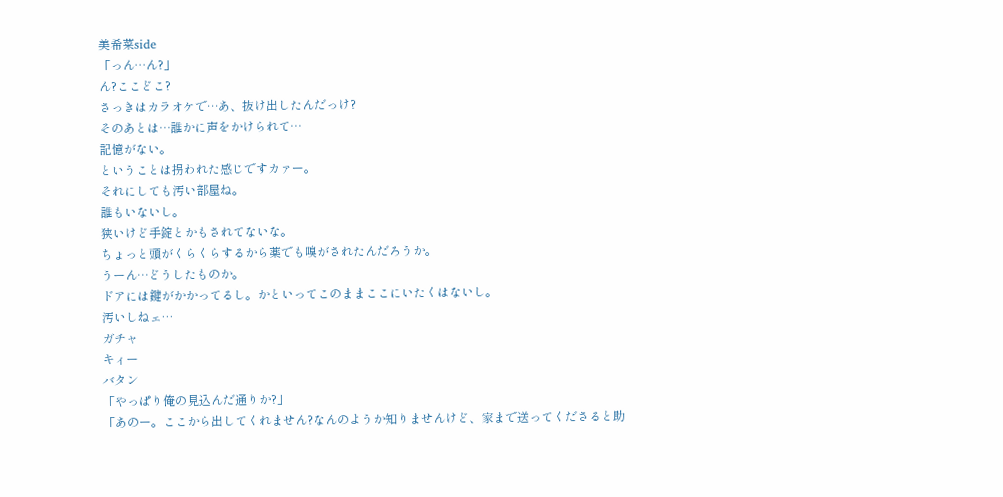美希菜side
「っん…ん?」
ん?ここどこ?
さっきはカラオケで…あ、抜け出したんだっけ?
そのあとは…誰かに声をかけられて…
記憶がない。
ということは拐われた感じですカァー。
それにしても汚い部屋ね。
誰もいないし。
狭いけど手錠とかもされてないな。
ちょっと頭がくらくらするから薬でも嗅がされたんだろうか。
うーん…どうしたものか。
ドアには鍵がかかってるし。かといってこのままここにいたくはないし。
汚いしねェ…
ガチャ
キィー
バタン
「やっぱり俺の見込んだ通りか?」
「あのー。ここから出してくれません?なんのようか知りませんけど、家まで送ってくださると助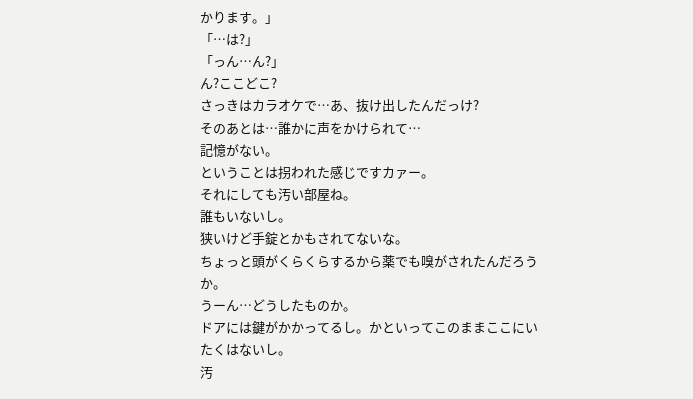かります。」
「…は?」
「っん…ん?」
ん?ここどこ?
さっきはカラオケで…あ、抜け出したんだっけ?
そのあとは…誰かに声をかけられて…
記憶がない。
ということは拐われた感じですカァー。
それにしても汚い部屋ね。
誰もいないし。
狭いけど手錠とかもされてないな。
ちょっと頭がくらくらするから薬でも嗅がされたんだろうか。
うーん…どうしたものか。
ドアには鍵がかかってるし。かといってこのままここにいたくはないし。
汚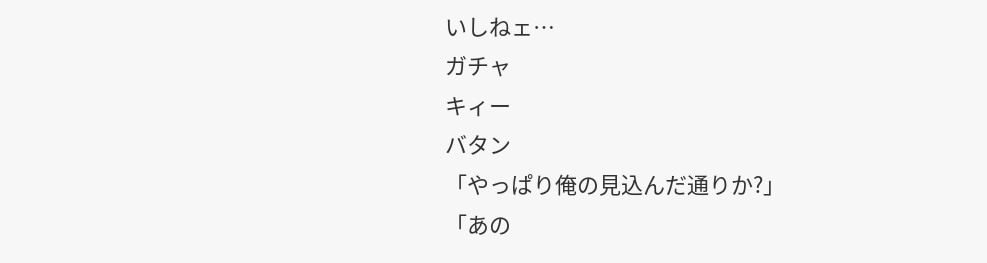いしねェ…
ガチャ
キィー
バタン
「やっぱり俺の見込んだ通りか?」
「あの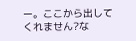ー。ここから出してくれません?な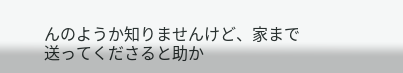んのようか知りませんけど、家まで送ってくださると助か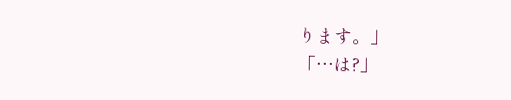ります。」
「…は?」